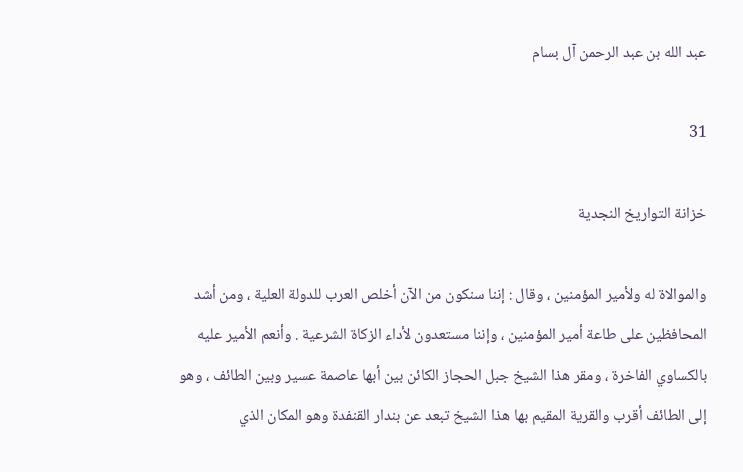عبد الله بن عبد الرحمن آل بسام

31

خزانة التواريخ النجدية

والموالاة له ولأمير المؤمنين ، وقال : إننا سنكون من الآن أخلص العرب للدولة العلية ، ومن أشد المحافظين على طاعة أمير المؤمنين ، وإننا مستعدون لأداء الزكاة الشرعية . وأنعم الأمير عليه بالكساوي الفاخرة ، ومقر هذا الشيخ جبل الحجاز الكائن بين أبها عاصمة عسير وبين الطائف ، وهو إلى الطائف أقرب والقرية المقيم بها هذا الشيخ تبعد عن بندار القنفدة وهو المكان الذي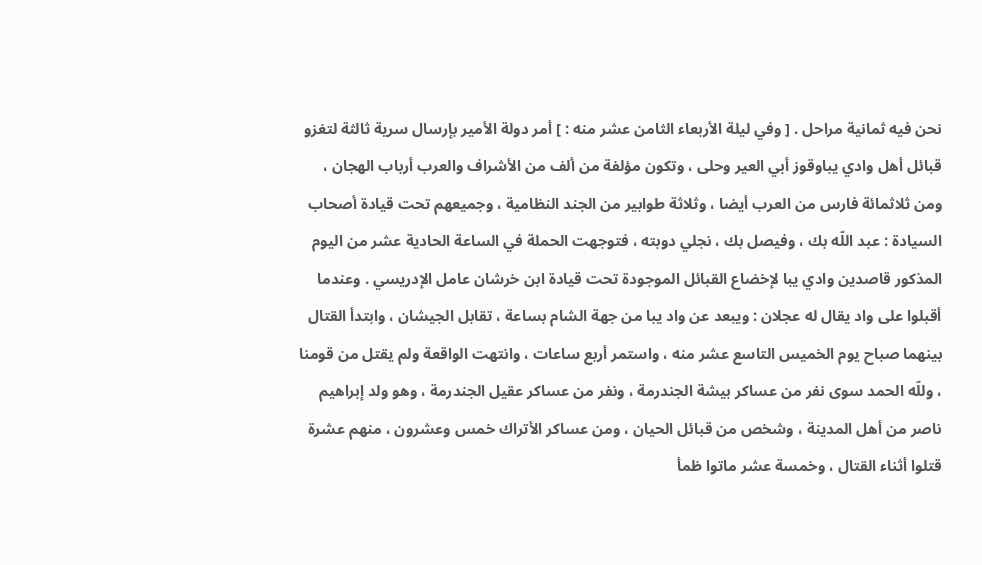نحن فيه ثمانية مراحل . [ وفي ليلة الأربعاء الثامن عشر منه : ] أمر دولة الأمير بإرسال سرية ثالثة لتغزو قبائل أهل وادي يباوقوز أبي العير وحلى ، وتكون مؤلفة من ألف من الأشراف والعرب أرباب الهجان ، ومن ثلاثمائة فارس من العرب أيضا ، وثلاثة طوابير من الجند النظامية ، وجميعهم تحت قيادة أصحاب السيادة : عبد اللّه بك ، وفيصل بك ، نجلي دوبته ، فتوجهت الحملة في الساعة الحادية عشر من اليوم المذكور قاصدين وادي يبا لإخضاع القبائل الموجودة تحت قيادة ابن خرشان عامل الإدريسي . وعندما أقبلوا على واد يقال له عجلان : ويبعد عن واد يبا من جهة الشام بساعة ، تقابل الجيشان ، وابتدأ القتال بينهما صباح يوم الخميس التاسع عشر منه ، واستمر أربع ساعات ، وانتهت الواقعة ولم يقتل من قومنا ، وللّه الحمد سوى نفر من عساكر بيشة الجندرمة ، ونفر من عساكر عقيل الجندرمة ، وهو ولد إبراهيم ناصر من أهل المدينة ، وشخص من قبائل الحيان ، ومن عساكر الأتراك خمس وعشرون ، منهم عشرة قتلوا أثناء القتال ، وخمسة عشر ماتوا ظمأ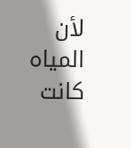لأن المياه كانت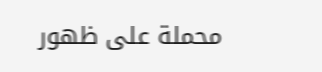محملة على ظهور